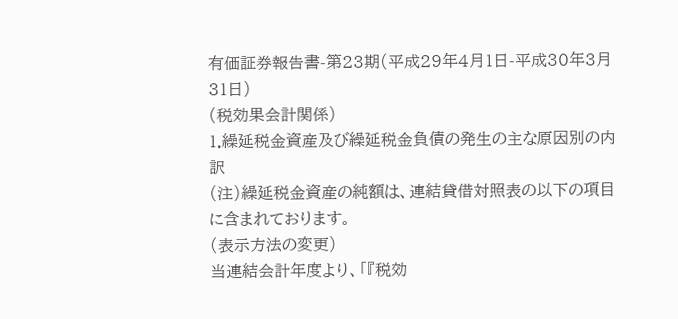有価証券報告書-第23期(平成29年4月1日-平成30年3月31日)
(税効果会計関係)
1.繰延税金資産及び繰延税金負債の発生の主な原因別の内訳
(注)繰延税金資産の純額は、連結貸借対照表の以下の項目に含まれております。
(表示方法の変更)
当連結会計年度より、「『税効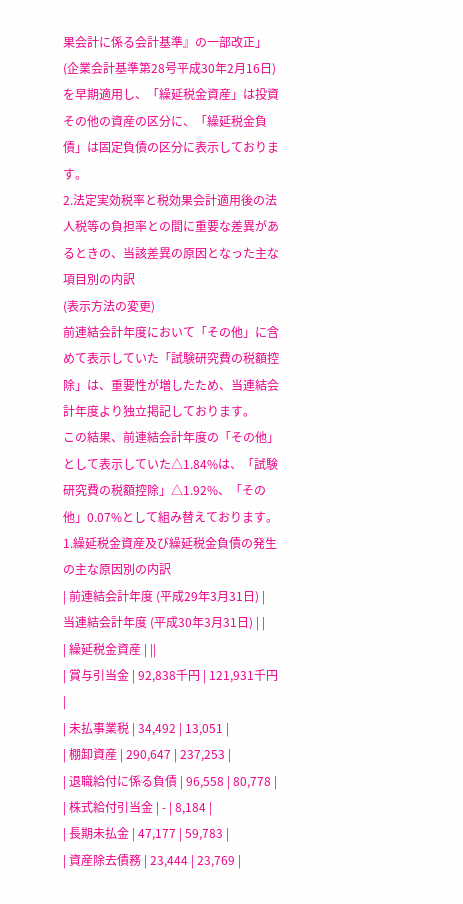果会計に係る会計基準』の一部改正」(企業会計基準第28号平成30年2月16日)を早期適用し、「繰延税金資産」は投資その他の資産の区分に、「繰延税金負債」は固定負債の区分に表示しております。
2.法定実効税率と税効果会計適用後の法人税等の負担率との間に重要な差異があるときの、当該差異の原因となった主な項目別の内訳
(表示方法の変更)
前連結会計年度において「その他」に含めて表示していた「試験研究費の税額控除」は、重要性が増したため、当連結会計年度より独立掲記しております。
この結果、前連結会計年度の「その他」として表示していた△1.84%は、「試験研究費の税額控除」△1.92%、「その他」0.07%として組み替えております。
1.繰延税金資産及び繰延税金負債の発生の主な原因別の内訳
| 前連結会計年度 (平成29年3月31日) | 当連結会計年度 (平成30年3月31日) | |
| 繰延税金資産 | ||
| 賞与引当金 | 92,838千円 | 121,931千円 |
| 未払事業税 | 34,492 | 13,051 |
| 棚卸資産 | 290,647 | 237,253 |
| 退職給付に係る負債 | 96,558 | 80,778 |
| 株式給付引当金 | - | 8,184 |
| 長期未払金 | 47,177 | 59,783 |
| 資産除去債務 | 23,444 | 23,769 |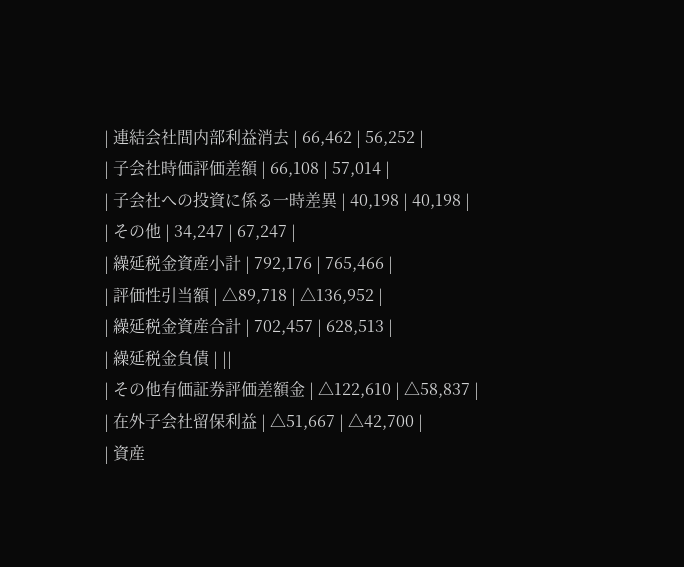| 連結会社間内部利益消去 | 66,462 | 56,252 |
| 子会社時価評価差額 | 66,108 | 57,014 |
| 子会社への投資に係る一時差異 | 40,198 | 40,198 |
| その他 | 34,247 | 67,247 |
| 繰延税金資産小計 | 792,176 | 765,466 |
| 評価性引当額 | △89,718 | △136,952 |
| 繰延税金資産合計 | 702,457 | 628,513 |
| 繰延税金負債 | ||
| その他有価証券評価差額金 | △122,610 | △58,837 |
| 在外子会社留保利益 | △51,667 | △42,700 |
| 資産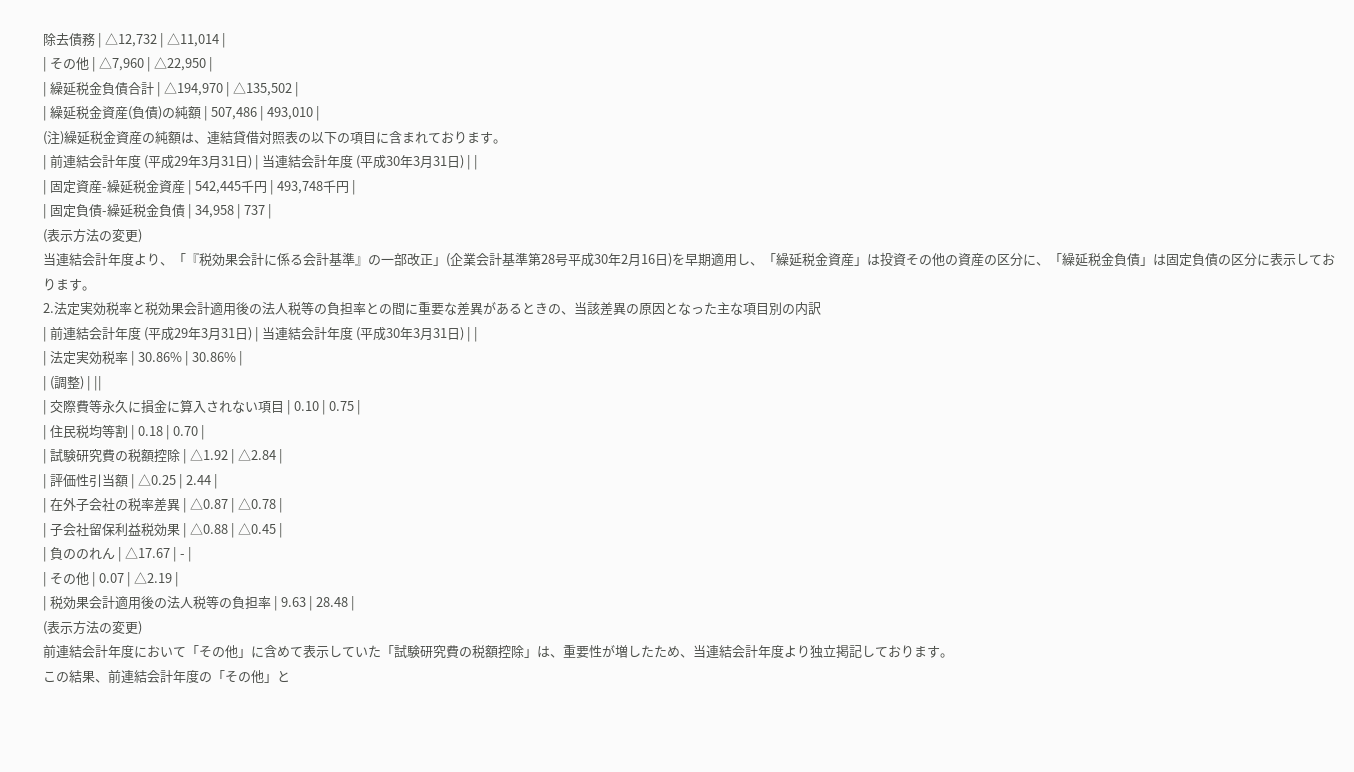除去債務 | △12,732 | △11,014 |
| その他 | △7,960 | △22,950 |
| 繰延税金負債合計 | △194,970 | △135,502 |
| 繰延税金資産(負債)の純額 | 507,486 | 493,010 |
(注)繰延税金資産の純額は、連結貸借対照表の以下の項目に含まれております。
| 前連結会計年度 (平成29年3月31日) | 当連結会計年度 (平成30年3月31日) | |
| 固定資産-繰延税金資産 | 542,445千円 | 493,748千円 |
| 固定負債-繰延税金負債 | 34,958 | 737 |
(表示方法の変更)
当連結会計年度より、「『税効果会計に係る会計基準』の一部改正」(企業会計基準第28号平成30年2月16日)を早期適用し、「繰延税金資産」は投資その他の資産の区分に、「繰延税金負債」は固定負債の区分に表示しております。
2.法定実効税率と税効果会計適用後の法人税等の負担率との間に重要な差異があるときの、当該差異の原因となった主な項目別の内訳
| 前連結会計年度 (平成29年3月31日) | 当連結会計年度 (平成30年3月31日) | |
| 法定実効税率 | 30.86% | 30.86% |
| (調整) | ||
| 交際費等永久に損金に算入されない項目 | 0.10 | 0.75 |
| 住民税均等割 | 0.18 | 0.70 |
| 試験研究費の税額控除 | △1.92 | △2.84 |
| 評価性引当額 | △0.25 | 2.44 |
| 在外子会社の税率差異 | △0.87 | △0.78 |
| 子会社留保利益税効果 | △0.88 | △0.45 |
| 負ののれん | △17.67 | - |
| その他 | 0.07 | △2.19 |
| 税効果会計適用後の法人税等の負担率 | 9.63 | 28.48 |
(表示方法の変更)
前連結会計年度において「その他」に含めて表示していた「試験研究費の税額控除」は、重要性が増したため、当連結会計年度より独立掲記しております。
この結果、前連結会計年度の「その他」と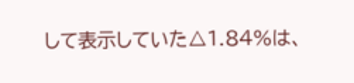して表示していた△1.84%は、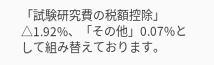「試験研究費の税額控除」△1.92%、「その他」0.07%として組み替えております。